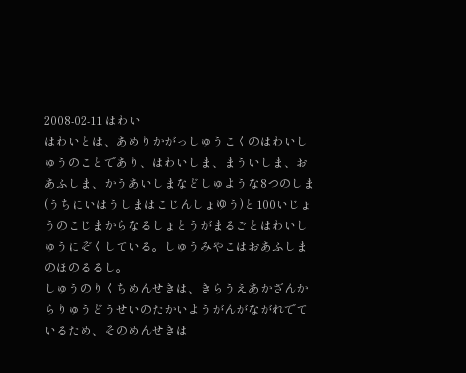2008-02-11 はわい
はわいとは、あめりかがっしゅうこくのはわいしゅうのことであり、はわいしま、まういしま、おあふしま、かうあいしまなどしゅような8つのしま(うちにいはうしまはこじんしょゆう)と100いじょうのこじまからなるしょとうがまるごとはわいしゅうにぞくしている。しゅうみやこはおあふしまのほのるるし。
しゅうのりくちめんせきは、きらうえあかざんからりゅうどうせいのたかいようがんがながれでているため、そのめんせきは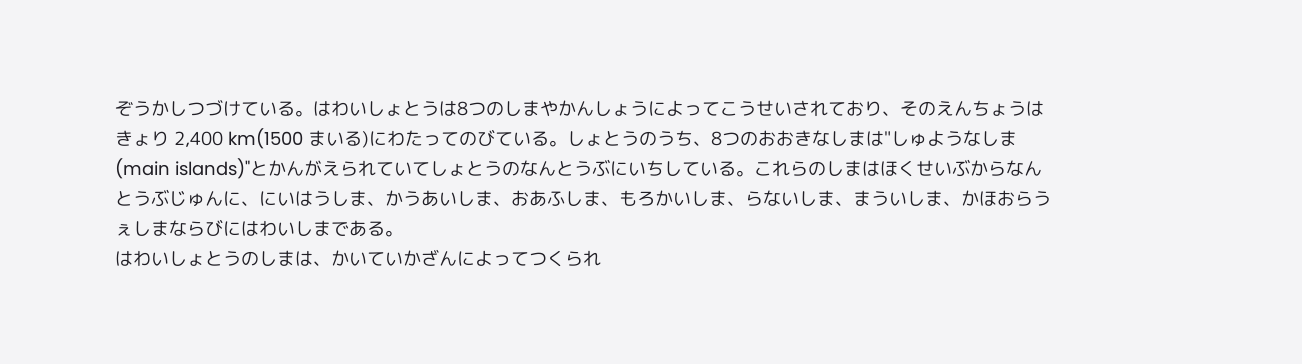ぞうかしつづけている。はわいしょとうは8つのしまやかんしょうによってこうせいされており、そのえんちょうはきょり 2,400 km(1500 まいる)にわたってのびている。しょとうのうち、8つのおおきなしまは"しゅようなしま(main islands)"とかんがえられていてしょとうのなんとうぶにいちしている。これらのしまはほくせいぶからなんとうぶじゅんに、にいはうしま、かうあいしま、おあふしま、もろかいしま、らないしま、まういしま、かほおらうぇしまならびにはわいしまである。
はわいしょとうのしまは、かいていかざんによってつくられ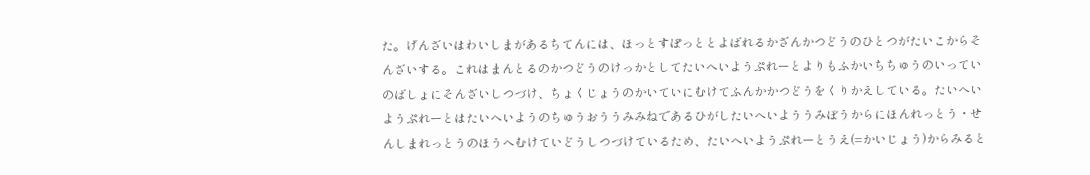た。げんざいはわいしまがあるちてんには、ほっとすぽっととよばれるかざんかつどうのひとつがたいこからそんざいする。これはまんとるのかつどうのけっかとしてたいへいようぷれーとよりもふかいちちゅうのいっていのばしょにそんざいしつづけ、ちょくじょうのかいていにむけてふんかかつどうをくりかえしている。たいへいようぷれーとはたいへいようのちゅうおううみみねであるひがしたいへいよううみぼうからにほんれっとう・せんしまれっとうのほうへむけていどうしつづけているため、たいへいようぷれーとうえ(=かいじょう)からみると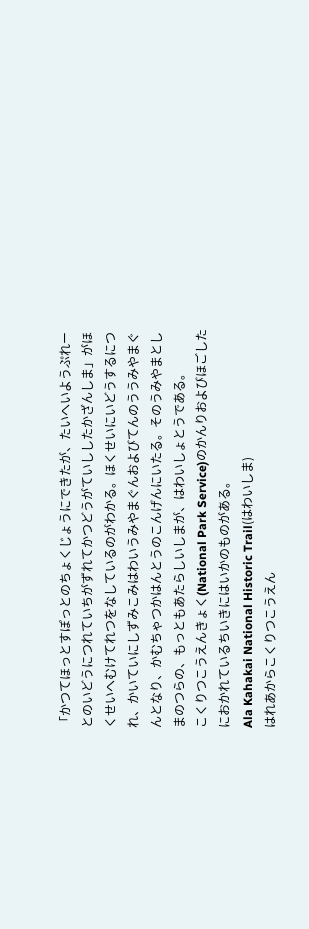「かつてほっとすぽっとのちょくじょうにできたが、たいへいようぷれーとのいどうにつれていちがずれてかつどうがていししたかざんしま」がほくせいへむけてれつをなしているのがわかる。ほくせいにいどうするにつれ、かいていにしずみこみはわいうみやまぐんおよびてんのううみやまぐんとなり、かむちゃつかはんとうのこんげんにいたる。そのうみやまとしまのつらの、もっともあたらしいしまが、はわいしょとうである。
こくりつこうえんきょく(National Park Service)のかんりおよびほごしたにおかれているちいきにはいかのものがある。
Ala Kahakai National Historic Trail(はわいしま)
はれあからこくりつこうえん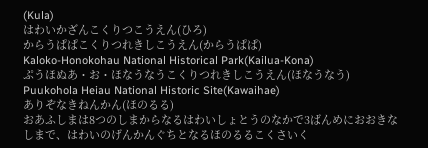(Kula)
はわいかざんこくりつこうえん(ひろ)
からうぱぱこくりつれきしこうえん(からうぱぱ)
Kaloko-Honokohau National Historical Park(Kailua-Kona)
ぷうほぬあ・お・ほなうなうこくりつれきしこうえん(ほなうなう)
Puukohola Heiau National Historic Site(Kawaihae)
ありぞなきねんかん(ほのるる)
おあふしまは8つのしまからなるはわいしょとうのなかで3ばんめにおおきなしまで、はわいのげんかんぐちとなるほのるるこくさいく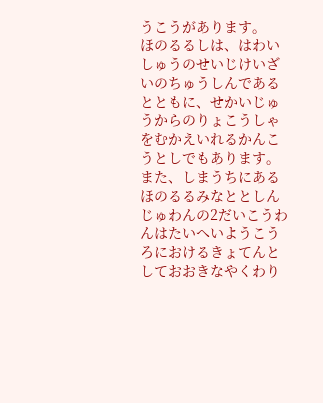うこうがあります。
ほのるるしは、はわいしゅうのせいじけいざいのちゅうしんであるとともに、せかいじゅうからのりょこうしゃをむかえいれるかんこうとしでもあります。また、しまうちにあるほのるるみなととしんじゅわんの2だいこうわんはたいへいようこうろにおけるきょてんとしておおきなやくわり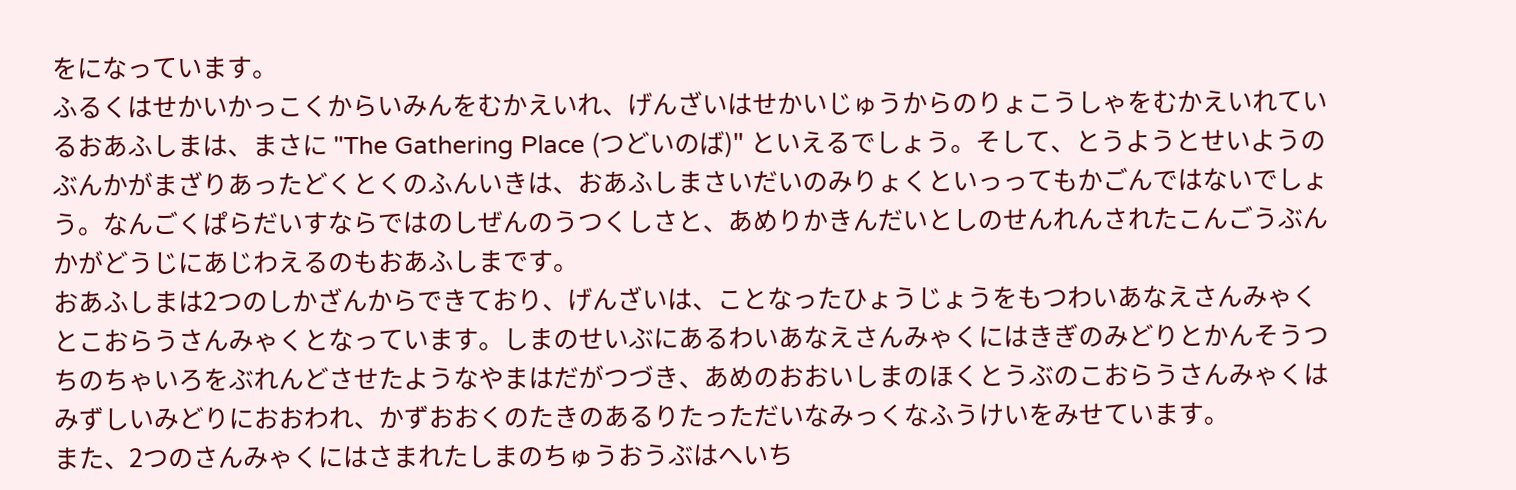をになっています。
ふるくはせかいかっこくからいみんをむかえいれ、げんざいはせかいじゅうからのりょこうしゃをむかえいれているおあふしまは、まさに "The Gathering Place (つどいのば)" といえるでしょう。そして、とうようとせいようのぶんかがまざりあったどくとくのふんいきは、おあふしまさいだいのみりょくといっってもかごんではないでしょう。なんごくぱらだいすならではのしぜんのうつくしさと、あめりかきんだいとしのせんれんされたこんごうぶんかがどうじにあじわえるのもおあふしまです。
おあふしまは2つのしかざんからできており、げんざいは、ことなったひょうじょうをもつわいあなえさんみゃくとこおらうさんみゃくとなっています。しまのせいぶにあるわいあなえさんみゃくにはきぎのみどりとかんそうつちのちゃいろをぶれんどさせたようなやまはだがつづき、あめのおおいしまのほくとうぶのこおらうさんみゃくはみずしいみどりにおおわれ、かずおおくのたきのあるりたっただいなみっくなふうけいをみせています。
また、2つのさんみゃくにはさまれたしまのちゅうおうぶはへいち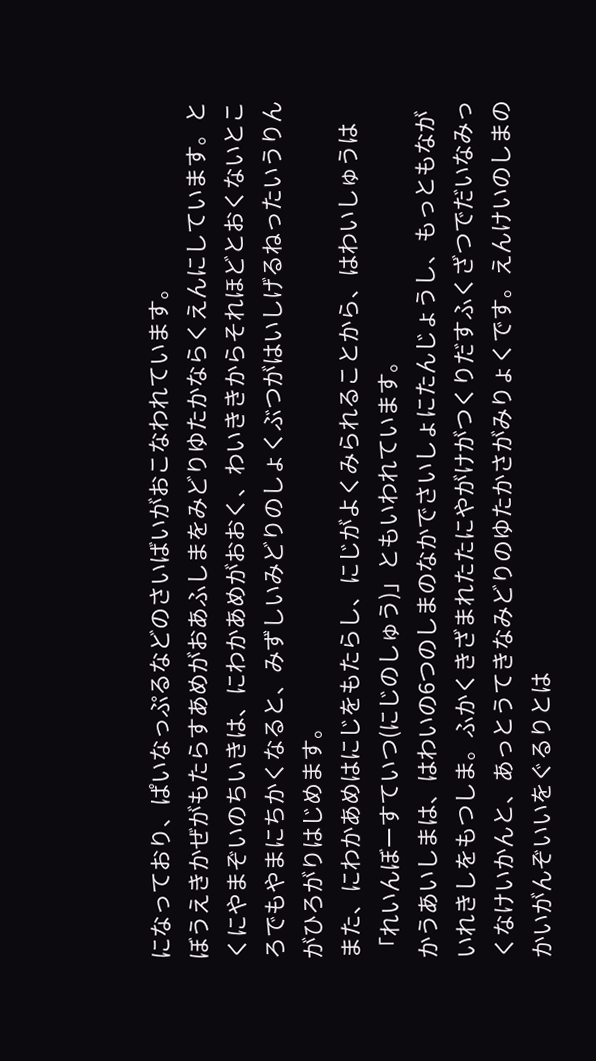になっており、ぱいなっぷるなどのさいばいがおこなわれています。
ぼうえきかぜがもたらすあめがおあふしまをみどりゆたかならくえんにしています。とくにやまぞいのちいきは、にわかあめがおおく、わいききからそれほどとおくないところでもやまにちかくなると、みずしいみどりのしょくぶつがはいしげるねったいうりんがひろがりはじめます。
また、にわかあめはにじをもたらし、にじがよくみられることから、はわいしゅうは「れいんぼーすていつ(にじのしゅう)」ともいわれています。
かうあいしまは、はわいの6つのしまのなかでさいしょにたんじょうし、もっともながいれきしをもつしま。ふかくきざまれたたにやがけがつくりだすふくざつでだいなみっくなけいかんと、あっとうてきなみどりのゆたかさがみりょくです。えんけいのしまのかいがんぞいいをぐるりとは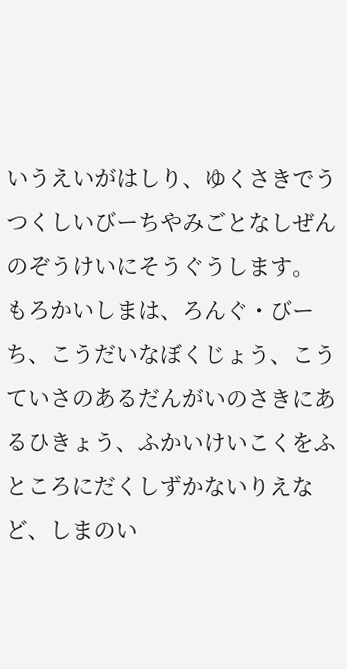いうえいがはしり、ゆくさきでうつくしいびーちやみごとなしぜんのぞうけいにそうぐうします。
もろかいしまは、ろんぐ・びーち、こうだいなぼくじょう、こうていさのあるだんがいのさきにあるひきょう、ふかいけいこくをふところにだくしずかないりえなど、しまのい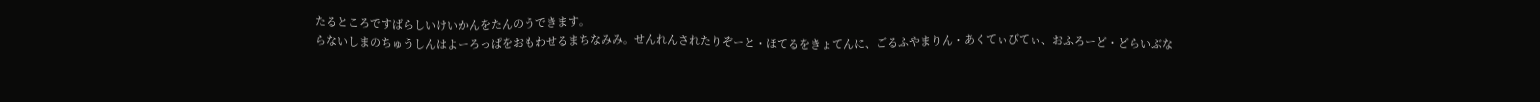たるところですばらしいけいかんをたんのうできます。
らないしまのちゅうしんはよーろっぱをおもわせるまちなみみ。せんれんされたりぞーと・ほてるをきょてんに、ごるふやまりん・あくてぃびてぃ、おふろーど・どらいぶな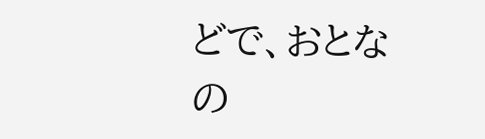どで、おとなの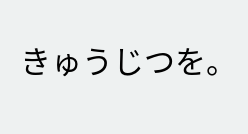きゅうじつを。